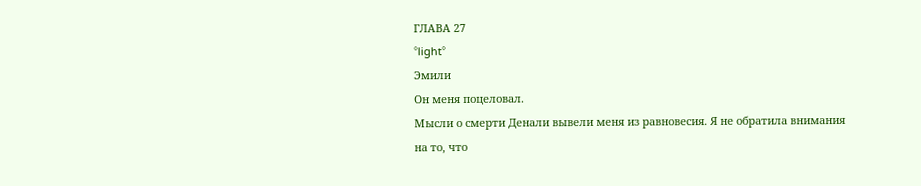ГЛАВА 27
°light°
Эмили
Он меня поцеловал.
Мысли о смерти Денали вывели меня из равновесия. Я не обратила внимания на то, что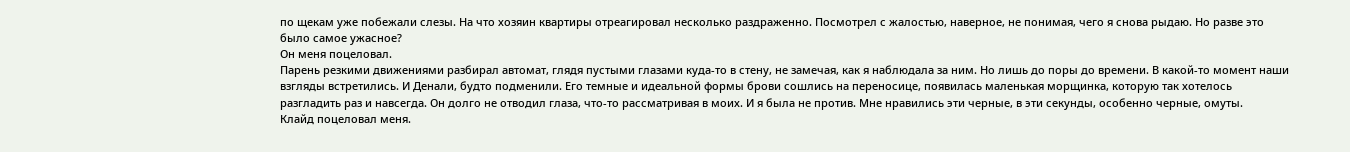по щекам уже побежали слезы. На что хозяин квартиры отреагировал несколько раздраженно. Посмотрел с жалостью, наверное, не понимая, чего я снова рыдаю. Но разве это было самое ужасное?
Он меня поцеловал.
Парень резкими движениями разбирал автомат, глядя пустыми глазами куда-то в стену, не замечая, как я наблюдала за ним. Но лишь до поры до времени. В какой-то момент наши взгляды встретились. И Денали, будто подменили. Его темные и идеальной формы брови сошлись на переносице, появилась маленькая морщинка, которую так хотелось разгладить раз и навсегда. Он долго не отводил глаза, что-то рассматривая в моих. И я была не против. Мне нравились эти черные, в эти секунды, особенно черные, омуты.
Клайд поцеловал меня.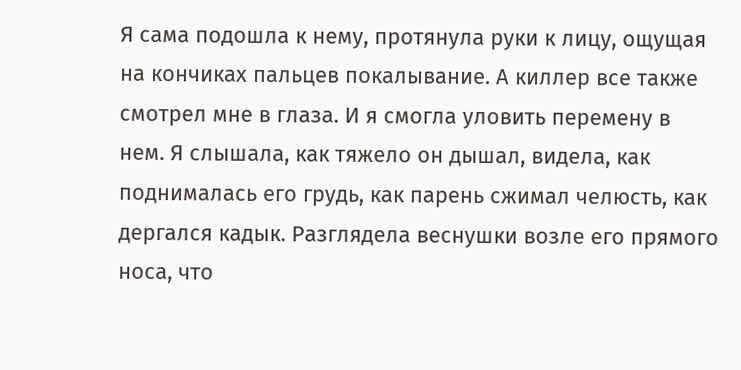Я сама подошла к нему, протянула руки к лицу, ощущая на кончиках пальцев покалывание. А киллер все также смотрел мне в глаза. И я смогла уловить перемену в нем. Я слышала, как тяжело он дышал, видела, как поднималась его грудь, как парень сжимал челюсть, как дергался кадык. Разглядела веснушки возле его прямого носа, что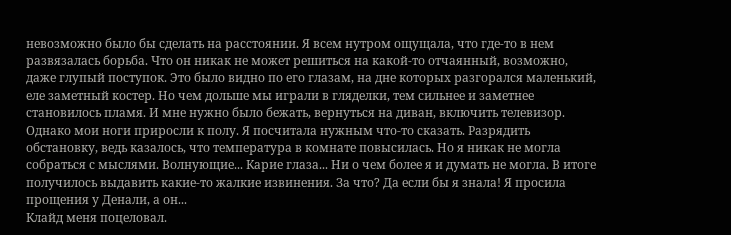невозможно было бы сделать на расстоянии. Я всем нутром ощущала, что где-то в нем развязалась борьба. Что он никак не может решиться на какой-то отчаянный, возможно, даже глупый поступок. Это было видно по его глазам, на дне которых разгорался маленький, еле заметный костер. Но чем дольше мы играли в гляделки, тем сильнее и заметнее становилось пламя. И мне нужно было бежать, вернуться на диван, включить телевизор. Однако мои ноги приросли к полу. Я посчитала нужным что-то сказать. Разрядить обстановку, ведь казалось, что температура в комнате повысилась. Но я никак не могла собраться с мыслями. Волнующие... Карие глаза... Ни о чем более я и думать не могла. В итоге получилось выдавить какие-то жалкие извинения. За что? Да если бы я знала! Я просила прощения у Денали, а он...
Клайд меня поцеловал.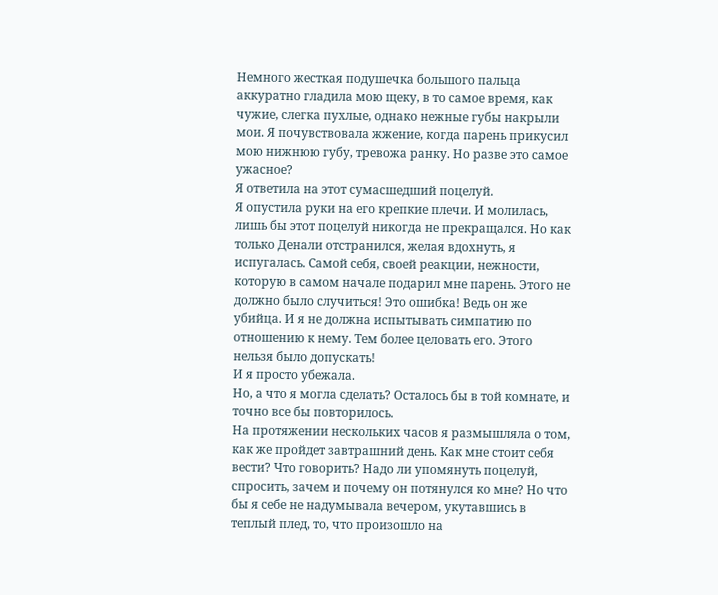Немного жесткая подушечка большого пальца аккуратно гладила мою щеку, в то самое время, как чужие, слегка пухлые, однако нежные губы накрыли мои. Я почувствовала жжение, когда парень прикусил мою нижнюю губу, тревожа ранку. Но разве это самое ужасное?
Я ответила на этот сумасшедший поцелуй.
Я опустила руки на его крепкие плечи. И молилась, лишь бы этот поцелуй никогда не прекращался. Но как только Денали отстранился, желая вдохнуть, я испугалась. Самой себя, своей реакции, нежности, которую в самом начале подарил мне парень. Этого не должно было случиться! Это ошибка! Ведь он же убийца. И я не должна испытывать симпатию по отношению к нему. Тем более целовать его. Этого нельзя было допускать!
И я просто убежала.
Но, а что я могла сделать? Осталось бы в той комнате, и точно все бы повторилось.
На протяжении нескольких часов я размышляла о том, как же пройдет завтрашний день. Как мне стоит себя вести? Что говорить? Надо ли упомянуть поцелуй, спросить, зачем и почему он потянулся ко мне? Но что бы я себе не надумывала вечером, укутавшись в теплый плед, то, что произошло на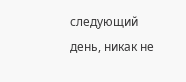следующий день, никак не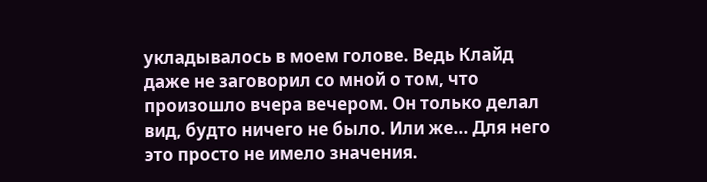укладывалось в моем голове. Ведь Клайд даже не заговорил со мной о том, что произошло вчера вечером. Он только делал вид, будто ничего не было. Или же... Для него это просто не имело значения.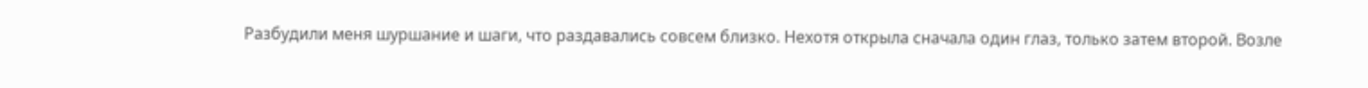Разбудили меня шуршание и шаги, что раздавались совсем близко. Нехотя открыла сначала один глаз, только затем второй. Возле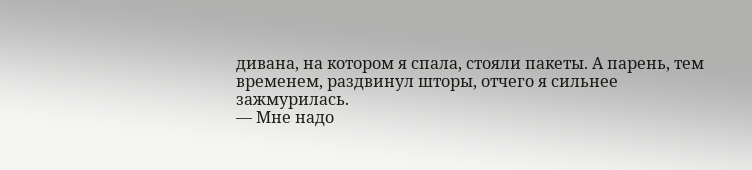дивана, на котором я спала, стояли пакеты. А парень, тем временем, раздвинул шторы, отчего я сильнее зажмурилась.
— Мне надо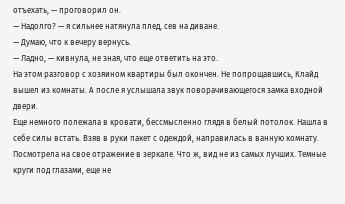отъехать, — проговорил он.
— Надолго? — я сильнее натянула плед, сев на диване.
— Думаю, что к вечеру вернусь.
— Ладно, — кивнула, не зная, что еще ответить на это.
На этом разговор с хозяином квартиры был окончен. Не попрощавшись, Клайд вышел из комнаты. А после я услышала звук поворачивающегося замка входной двери.
Еще немного полежала в кровати, бессмысленно глядя в белый потолок. Нашла в себе силы встать. Взяв в руки пакет с одеждой, направилась в ванную комнату.
Посмотрела на свое отражение в зеркале. Что ж, вид не из самых лучших. Темные круги под глазами, еще не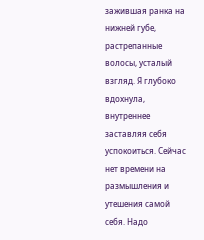зажившая ранка на нижней губе, растрепанные волосы, усталый взгляд. Я глубоко вдохнула, внутреннее заставляя себя успокоиться. Сейчас нет времени на размышления и утешения самой себя. Надо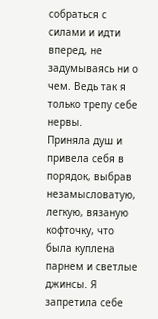собраться с силами и идти вперед, не задумываясь ни о чем. Ведь так я только трепу себе нервы.
Приняла душ и привела себя в порядок, выбрав незамысловатую, легкую, вязаную кофточку, что была куплена парнем и светлые джинсы. Я запретила себе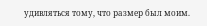удивляться тому, что размер был моим.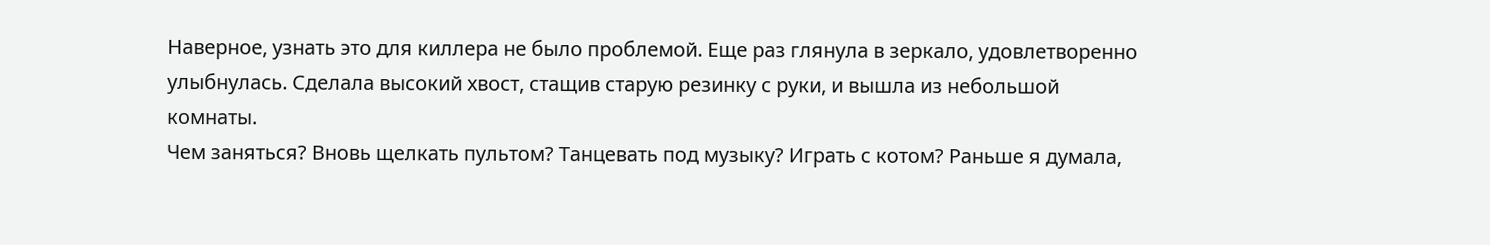Наверное, узнать это для киллера не было проблемой. Еще раз глянула в зеркало, удовлетворенно улыбнулась. Сделала высокий хвост, стащив старую резинку с руки, и вышла из небольшой комнаты.
Чем заняться? Вновь щелкать пультом? Танцевать под музыку? Играть с котом? Раньше я думала,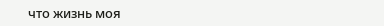что жизнь моя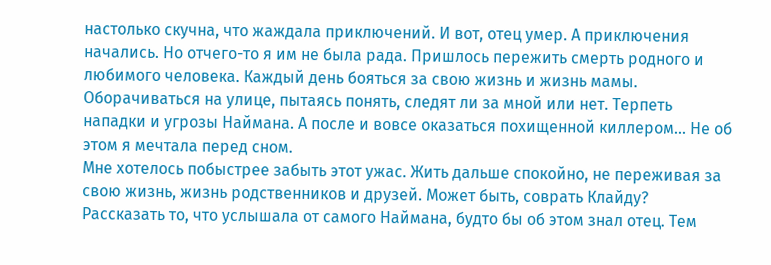настолько скучна, что жаждала приключений. И вот, отец умер. А приключения начались. Но отчего-то я им не была рада. Пришлось пережить смерть родного и любимого человека. Каждый день бояться за свою жизнь и жизнь мамы. Оборачиваться на улице, пытаясь понять, следят ли за мной или нет. Терпеть нападки и угрозы Наймана. А после и вовсе оказаться похищенной киллером... Не об этом я мечтала перед сном.
Мне хотелось побыстрее забыть этот ужас. Жить дальше спокойно, не переживая за свою жизнь, жизнь родственников и друзей. Может быть, соврать Клайду? Рассказать то, что услышала от самого Наймана, будто бы об этом знал отец. Тем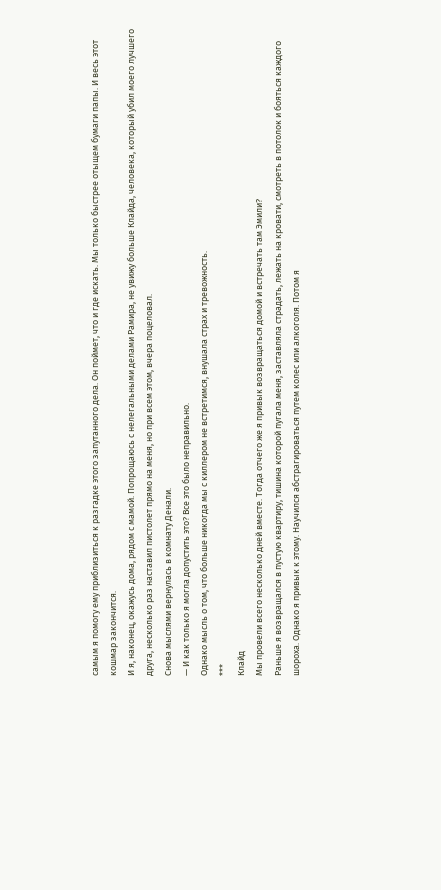самым я помогу ему приблизиться к разгадке этого запутанного дела. Он поймет, что и где искать. Мы только быстрее отыщем бумаги папы. И весь этот кошмар закончится.
И я, наконец, окажусь дома, рядом с мамой. Попрощаюсь с нелегальными делами Рамира, не увижу больше Клайда, человека, который убил моего лучшего друга, несколько раз наставил пистолет прямо на меня, но при всем этом, вчера поцеловал.
Снова мыслями вернулась в комнату Денали.
— И как только я могла допустить это? Все это было неправильно.
Однако мысль о том, что больше никогда мы с киллером не встретимся, внушала страх и тревожность.
***
Клайд
Мы провели всего несколько дней вместе. Тогда отчего же я привык возвращаться домой и встречать там Эмили?
Раньше я возвращался в пустую квартиру, тишина которой пугала меня, заставляла страдать, лежать на кровати, смотреть в потолок и бояться каждого шороха. Однако я привык к этому. Научился абстрагироваться путем колес или алкоголя. Потом я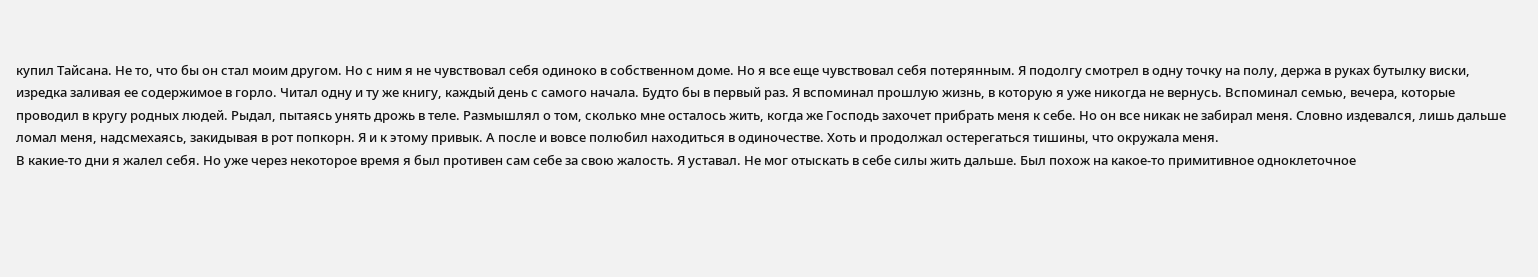купил Тайсана. Не то, что бы он стал моим другом. Но с ним я не чувствовал себя одиноко в собственном доме. Но я все еще чувствовал себя потерянным. Я подолгу смотрел в одну точку на полу, держа в руках бутылку виски, изредка заливая ее содержимое в горло. Читал одну и ту же книгу, каждый день с самого начала. Будто бы в первый раз. Я вспоминал прошлую жизнь, в которую я уже никогда не вернусь. Вспоминал семью, вечера, которые проводил в кругу родных людей. Рыдал, пытаясь унять дрожь в теле. Размышлял о том, сколько мне осталось жить, когда же Господь захочет прибрать меня к себе. Но он все никак не забирал меня. Словно издевался, лишь дальше ломал меня, надсмехаясь, закидывая в рот попкорн. Я и к этому привык. А после и вовсе полюбил находиться в одиночестве. Хоть и продолжал остерегаться тишины, что окружала меня.
В какие-то дни я жалел себя. Но уже через некоторое время я был противен сам себе за свою жалость. Я уставал. Не мог отыскать в себе силы жить дальше. Был похож на какое-то примитивное одноклеточное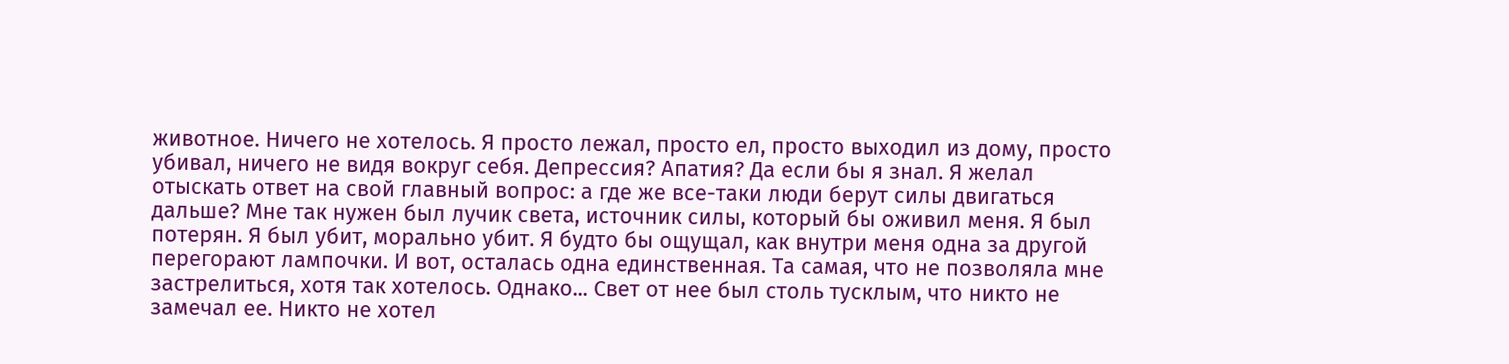животное. Ничего не хотелось. Я просто лежал, просто ел, просто выходил из дому, просто убивал, ничего не видя вокруг себя. Депрессия? Апатия? Да если бы я знал. Я желал отыскать ответ на свой главный вопрос: а где же все-таки люди берут силы двигаться дальше? Мне так нужен был лучик света, источник силы, который бы оживил меня. Я был потерян. Я был убит, морально убит. Я будто бы ощущал, как внутри меня одна за другой перегорают лампочки. И вот, осталась одна единственная. Та самая, что не позволяла мне застрелиться, хотя так хотелось. Однако... Свет от нее был столь тусклым, что никто не замечал ее. Никто не хотел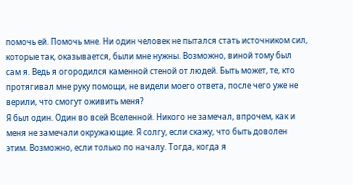помочь ей. Помочь мне. Ни один человек не пытался стать источником сил, которые так, оказывается, были мне нужны. Возможно, виной тому был сам я. Ведь я огородился каменной стеной от людей. Быть может, те, кто протягивал мне руку помощи, не видели моего ответа, после чего уже не верили, что смогут оживить меня?
Я был один. Один во всей Вселенной. Никого не замечал, впрочем, как и меня не замечали окружающие. Я солгу, если скажу, что быть доволен этим. Возможно, если только по началу. Тогда, когда я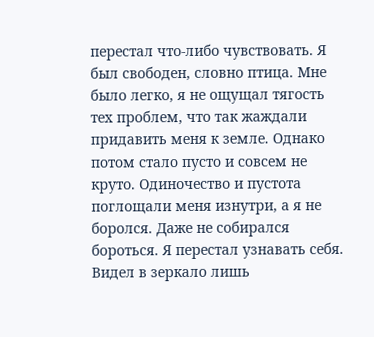перестал что-либо чувствовать. Я был свободен, словно птица. Мне было легко, я не ощущал тягость тех проблем, что так жаждали придавить меня к земле. Однако потом стало пусто и совсем не круто. Одиночество и пустота поглощали меня изнутри, а я не боролся. Даже не собирался бороться. Я перестал узнавать себя. Видел в зеркало лишь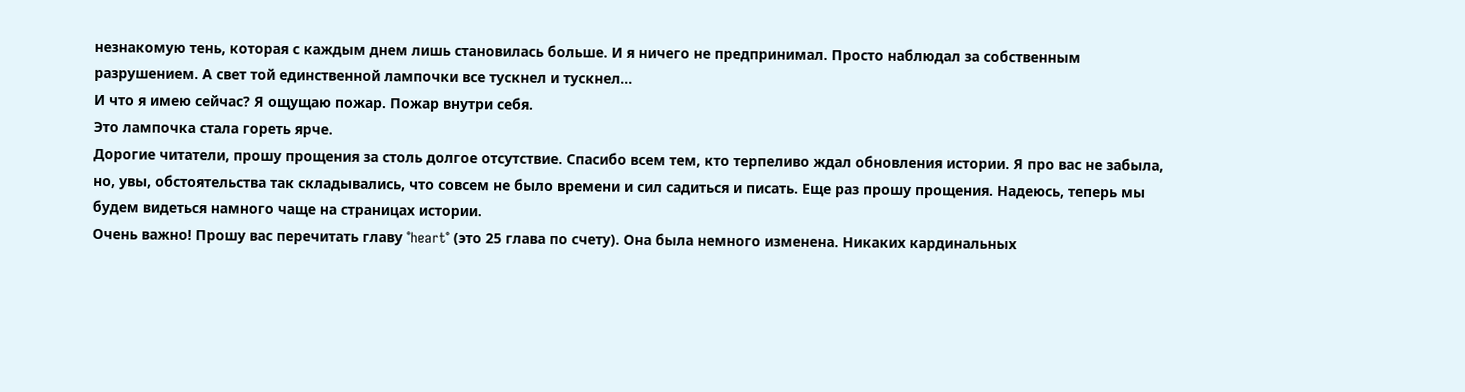незнакомую тень, которая с каждым днем лишь становилась больше. И я ничего не предпринимал. Просто наблюдал за собственным разрушением. А свет той единственной лампочки все тускнел и тускнел...
И что я имею сейчас? Я ощущаю пожар. Пожар внутри себя.
Это лампочка стала гореть ярче.
Дорогие читатели, прошу прощения за столь долгое отсутствие. Спасибо всем тем, кто терпеливо ждал обновления истории. Я про вас не забыла, но, увы, обстоятельства так складывались, что совсем не было времени и сил садиться и писать. Еще раз прошу прощения. Надеюсь, теперь мы будем видеться намного чаще на страницах истории.
Очень важно! Прошу вас перечитать главу °heart° (это 25 глава по счету). Она была немного изменена. Никаких кардинальных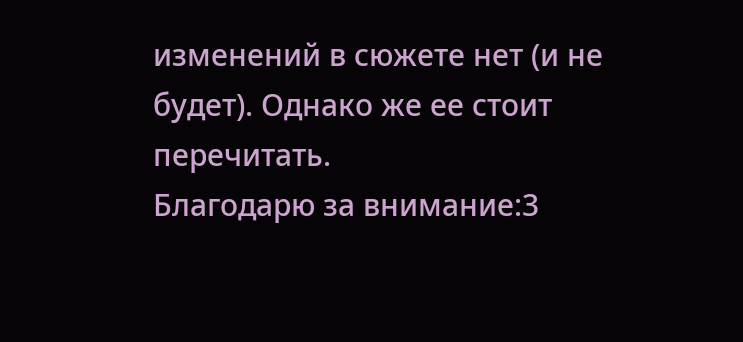изменений в сюжете нет (и не будет). Однако же ее стоит перечитать.
Благодарю за внимание:3